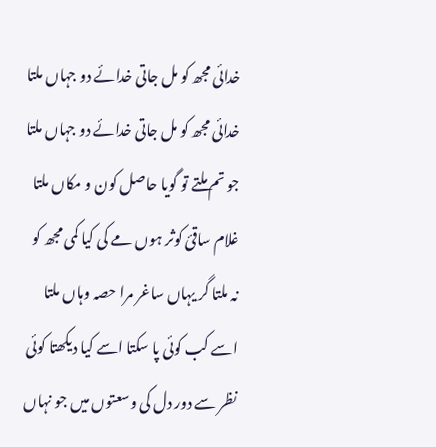خدائی مجھ کو مل جاتی خدائے دو جہاں ملتا
خدائی مجھ کو مل جاتی خدائے دو جہاں ملتا
جو تم ملتے تو گویا حاصل کون و مکاں ملتا
غلام ساقیٔ کوثر ہوں مے کی کیا کمی مجھ کو
نہ ملتا گر یہاں ساغر مرا حصہ وہاں ملتا
اسے کب کوئی پا سکتا اسے کیا دیکھتا کوئی
نظر سے دور دل کی وسعتوں میں جو نہاں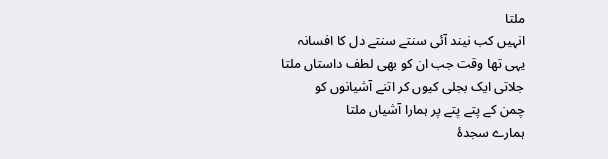ملتا
انہیں کب نیند آئی سنتے سنتے دل کا افسانہ
یہی تھا وقت جب ان کو بھی لطف داستاں ملتا
جلاتی ایک بجلی کیوں کر اتنے آشیانوں کو
چمن کے پتے پتے پر ہمارا آشیاں ملتا
ہمارے سجدۂ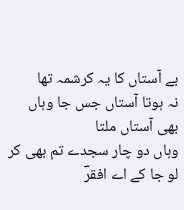بے آستاں کا یہ کرشمہ تھا
نہ ہوتا آستاں جس جا وہاں بھی آستاں ملتا
وہاں دو چار سجدے تم بھی کر لو جا کے اے افقرؔ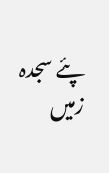پئے سجدہ زمیں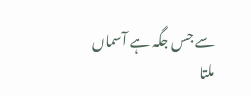سے جس جگہ ہے آسماں ملتا